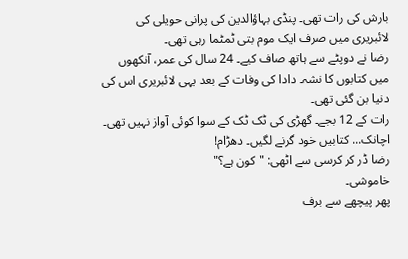بارش کی رات تھی۔ پنڈی بہاؤالدین کی پرانی حویلی کی لائبریری میں صرف ایک موم بتی ٹمٹما رہی تھی۔
رضا نے دوپٹے سے ہاتھ صاف کیے۔ 24 سال کی عمر، آنکھوں میں کتابوں کا نشہ۔ دادا کی وفات کے بعد یہی لائبریری اس کی دنیا بن گئی تھی۔
رات کے 12 بجے۔ گھڑی کی ٹک ٹک کے سوا کوئی آواز نہیں تھی۔
اچانک... کتابیں خود گرنے لگیں۔ دھڑام!
رضا ڈر کر کرسی سے اٹھی: "کون ہے؟"
خاموشی۔
پھر پیچھے سے برف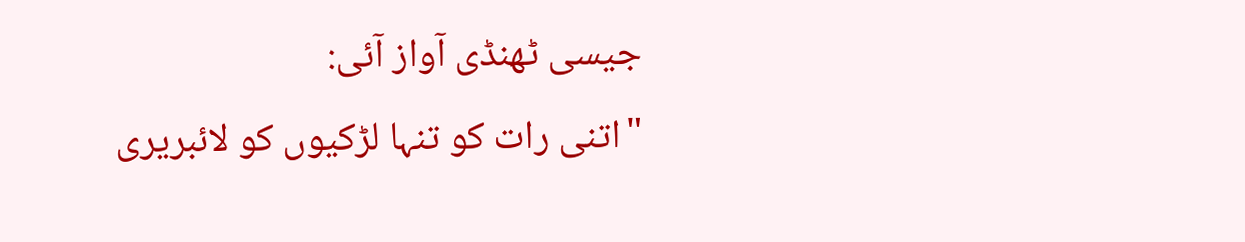جیسی ٹھنڈی آواز آئی:
"اتنی رات کو تنہا لڑکیوں کو لائبریری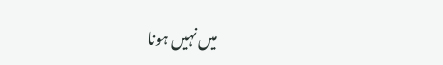میں نہیں ہونا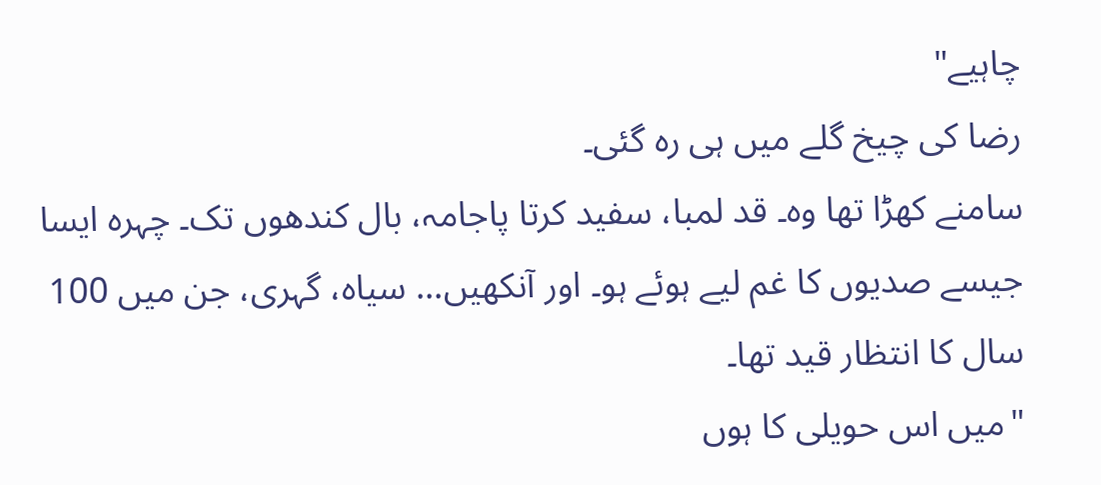چاہیے"
رضا کی چیخ گلے میں ہی رہ گئی۔
سامنے کھڑا تھا وہ۔ قد لمبا، سفید کرتا پاجامہ، بال کندھوں تک۔ چہرہ ایسا جیسے صدیوں کا غم لیے ہوئے ہو۔ اور آنکھیں... سیاہ، گہری، جن میں 100 سال کا انتظار قید تھا۔
"میں اس حویلی کا ہوں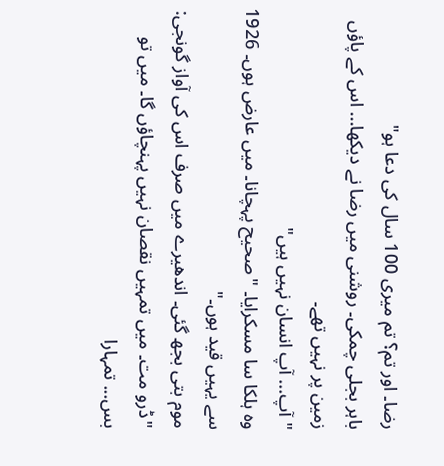رضا۔ اور تم؟ تم میری 100 سال کی دعا ہو"
باہر بجلی چمکی۔ روشنی میں رضا نے دیکھا... اس کے پاؤں زمین پر نہیں تھے۔
"آپ... آپ انسان نہیں ہیں"
وہ ہلکا سا مسکرایا۔ "صحیح پہچانا۔ میں عارض ہوں۔ 1926 سے یہیں قید ہوں۔"
موم بتی بجھ گئی۔ اندھیرے میں صرف اس کی آواز گونجی:
"ڈرو مت۔ میں تمہیں نقصان نہیں پہنچاؤں گا۔ میں تو بس... تمہارا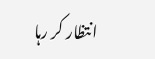انتظار کر رہا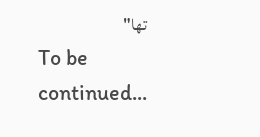تھا"
To be continued...